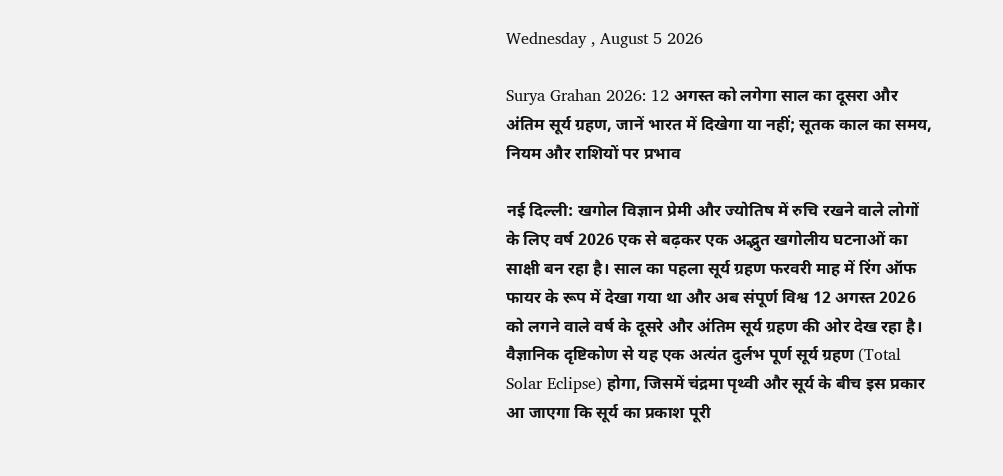Wednesday , August 5 2026

Surya Grahan 2026: 12 अगस्त को लगेगा साल का दूसरा और अंतिम सूर्य ग्रहण, जानें भारत में दिखेगा या नहीं; सूतक काल का समय, नियम और राशियों पर प्रभाव

नई दिल्ली: खगोल विज्ञान प्रेमी और ज्योतिष में रुचि रखने वाले लोगों के लिए वर्ष 2026 एक से बढ़कर एक अद्भुत खगोलीय घटनाओं का साक्षी बन रहा है। साल का पहला सूर्य ग्रहण फरवरी माह में रिंग ऑफ फायर के रूप में देखा गया था और अब संपूर्ण विश्व 12 अगस्त 2026 को लगने वाले वर्ष के दूसरे और अंतिम सूर्य ग्रहण की ओर देख रहा है। वैज्ञानिक दृष्टिकोण से यह एक अत्यंत दुर्लभ पूर्ण सूर्य ग्रहण (Total Solar Eclipse) होगा, जिसमें चंद्रमा पृथ्वी और सूर्य के बीच इस प्रकार आ जाएगा कि सूर्य का प्रकाश पूरी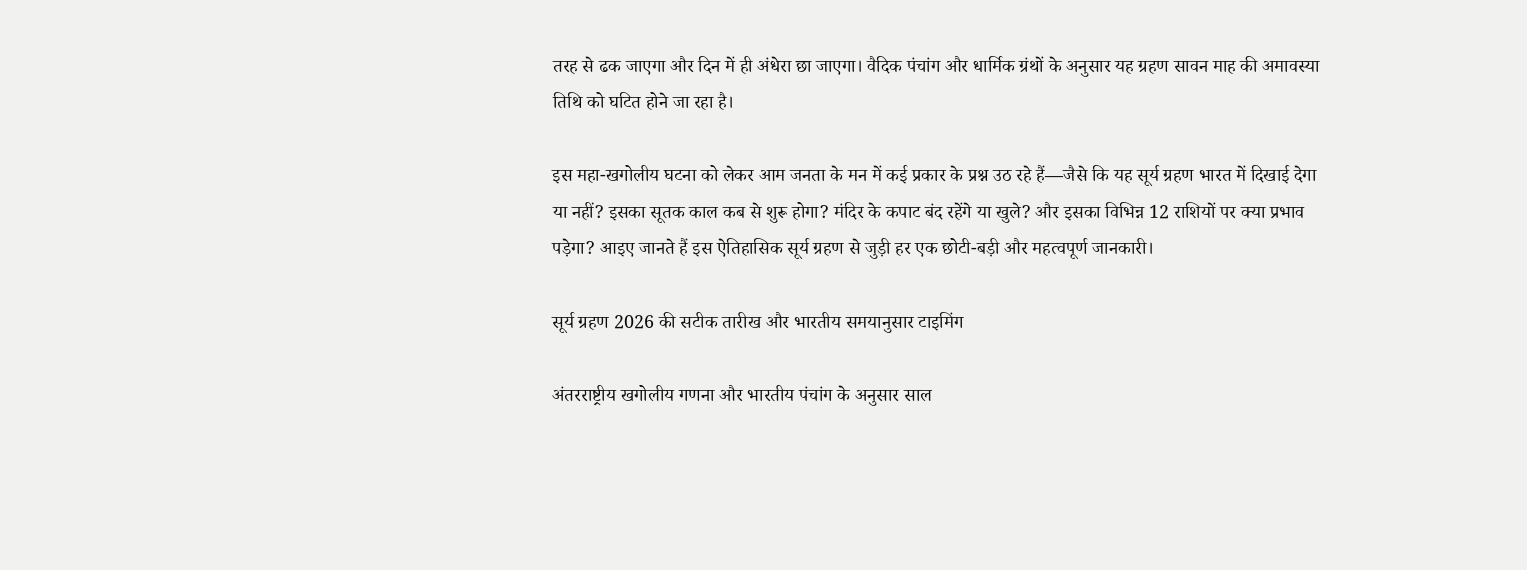तरह से ढक जाएगा और दिन में ही अंधेरा छा जाएगा। वैदिक पंचांग और धार्मिक ग्रंथों के अनुसार यह ग्रहण सावन माह की अमावस्या तिथि को घटित होने जा रहा है।

इस महा-खगोलीय घटना को लेकर आम जनता के मन में कई प्रकार के प्रश्न उठ रहे हैं—जैसे कि यह सूर्य ग्रहण भारत में दिखाई देगा या नहीं? इसका सूतक काल कब से शुरू होगा? मंदिर के कपाट बंद रहेंगे या खुले? और इसका विभिन्न 12 राशियों पर क्या प्रभाव पड़ेगा? आइए जानते हैं इस ऐतिहासिक सूर्य ग्रहण से जुड़ी हर एक छोटी-बड़ी और महत्वपूर्ण जानकारी।

सूर्य ग्रहण 2026 की सटीक तारीख और भारतीय समयानुसार टाइमिंग

अंतरराष्ट्रीय खगोलीय गणना और भारतीय पंचांग के अनुसार साल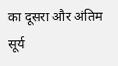का दूसरा और अंतिम सूर्य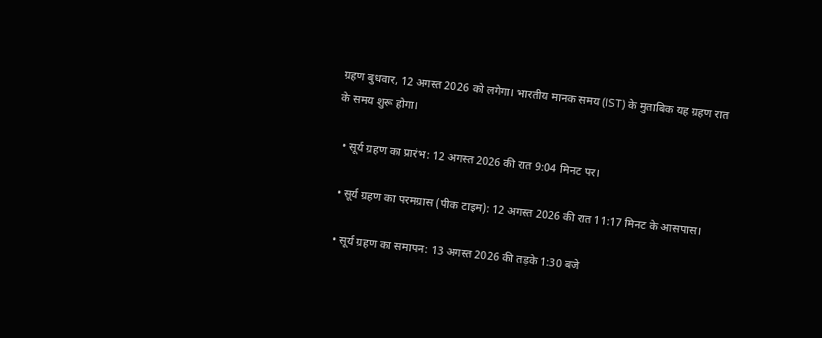ग्रहण बुधवार, 12 अगस्त 2026 को लगेगा। भारतीय मानक समय (IST) के मुताबिक यह ग्रहण रात के समय शुरू होगा।

  • सूर्य ग्रहण का प्रारंभ: 12 अगस्त 2026 की रात 9:04 मिनट पर।

  • सूर्य ग्रहण का परमग्रास (पीक टाइम): 12 अगस्त 2026 की रात 11:17 मिनट के आसपास।

  • सूर्य ग्रहण का समापन: 13 अगस्त 2026 की तड़के 1:30 बजे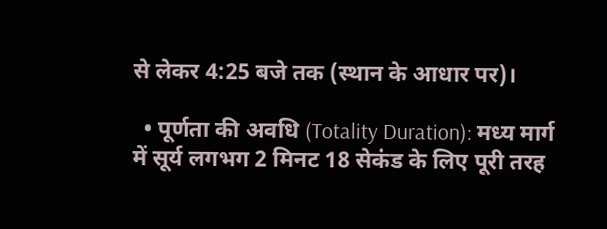से लेकर 4:25 बजे तक (स्थान के आधार पर)।

  • पूर्णता की अवधि (Totality Duration): मध्य मार्ग में सूर्य लगभग 2 मिनट 18 सेकंड के लिए पूरी तरह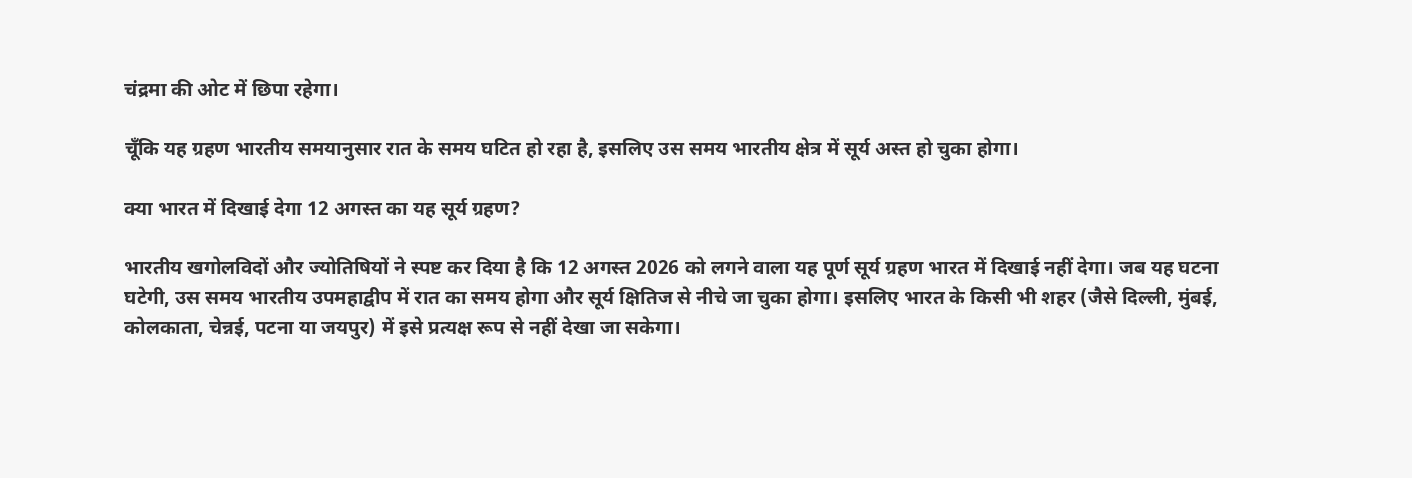चंद्रमा की ओट में छिपा रहेगा।

चूँकि यह ग्रहण भारतीय समयानुसार रात के समय घटित हो रहा है, इसलिए उस समय भारतीय क्षेत्र में सूर्य अस्त हो चुका होगा।

क्या भारत में दिखाई देगा 12 अगस्त का यह सूर्य ग्रहण?

भारतीय खगोलविदों और ज्योतिषियों ने स्पष्ट कर दिया है कि 12 अगस्त 2026 को लगने वाला यह पूर्ण सूर्य ग्रहण भारत में दिखाई नहीं देगा। जब यह घटना घटेगी, उस समय भारतीय उपमहाद्वीप में रात का समय होगा और सूर्य क्षितिज से नीचे जा चुका होगा। इसलिए भारत के किसी भी शहर (जैसे दिल्ली, मुंबई, कोलकाता, चेन्नई, पटना या जयपुर) में इसे प्रत्यक्ष रूप से नहीं देखा जा सकेगा।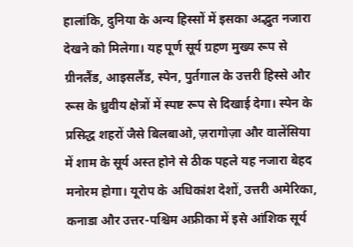हालांकि, दुनिया के अन्य हिस्सों में इसका अद्भुत नजारा देखने को मिलेगा। यह पूर्ण सूर्य ग्रहण मुख्य रूप से ग्रीनलैंड, आइसलैंड, स्पेन, पुर्तगाल के उत्तरी हिस्से और रूस के ध्रुवीय क्षेत्रों में स्पष्ट रूप से दिखाई देगा। स्पेन के प्रसिद्ध शहरों जैसे बिलबाओ, ज़रागोज़ा और वालेंसिया में शाम के सूर्य अस्त होने से ठीक पहले यह नजारा बेहद मनोरम होगा। यूरोप के अधिकांश देशों, उत्तरी अमेरिका, कनाडा और उत्तर-पश्चिम अफ्रीका में इसे आंशिक सूर्य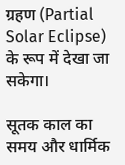ग्रहण (Partial Solar Eclipse) के रूप में देखा जा सकेगा।

सूतक काल का समय और धार्मिक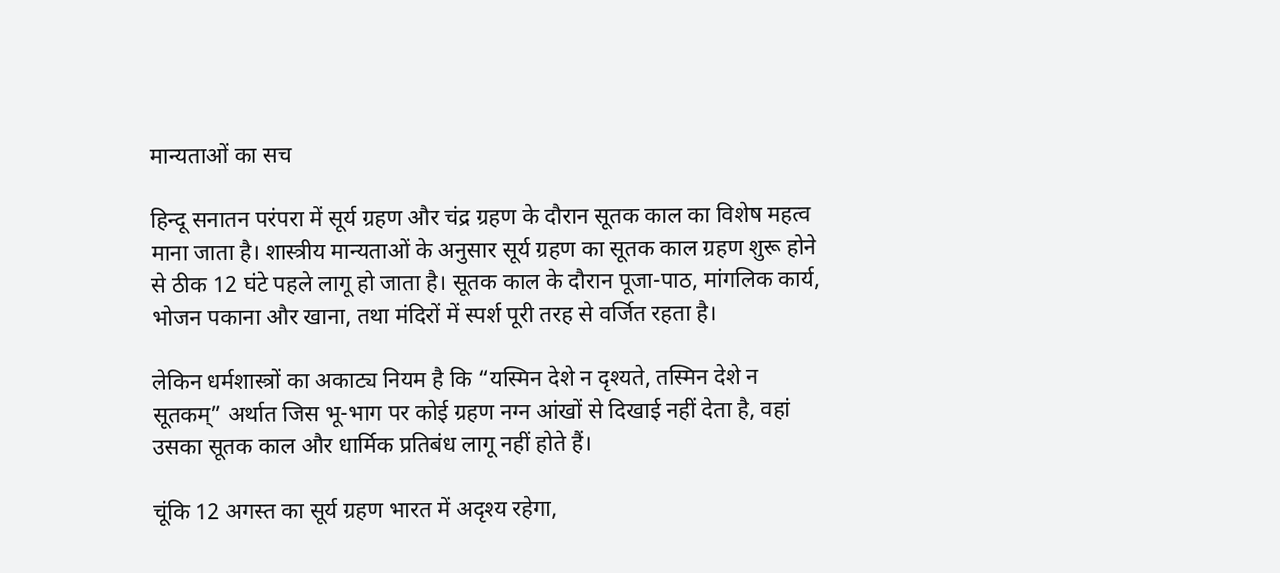मान्यताओं का सच

हिन्दू सनातन परंपरा में सूर्य ग्रहण और चंद्र ग्रहण के दौरान सूतक काल का विशेष महत्व माना जाता है। शास्त्रीय मान्यताओं के अनुसार सूर्य ग्रहण का सूतक काल ग्रहण शुरू होने से ठीक 12 घंटे पहले लागू हो जाता है। सूतक काल के दौरान पूजा-पाठ, मांगलिक कार्य, भोजन पकाना और खाना, तथा मंदिरों में स्पर्श पूरी तरह से वर्जित रहता है।

लेकिन धर्मशास्त्रों का अकाट्य नियम है कि “यस्मिन देशे न दृश्यते, तस्मिन देशे न सूतकम्” अर्थात जिस भू-भाग पर कोई ग्रहण नग्न आंखों से दिखाई नहीं देता है, वहां उसका सूतक काल और धार्मिक प्रतिबंध लागू नहीं होते हैं।

चूंकि 12 अगस्त का सूर्य ग्रहण भारत में अदृश्य रहेगा,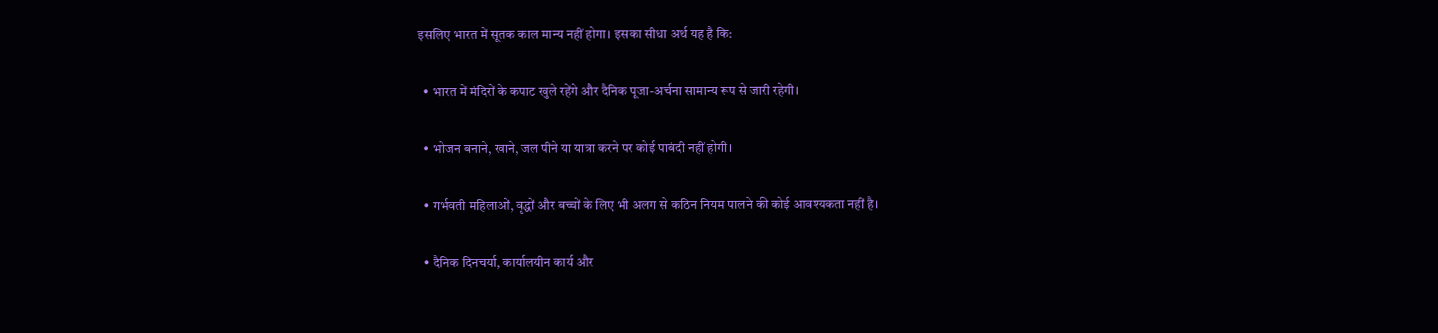इसलिए भारत में सूतक काल मान्य नहीं होगा। इसका सीधा अर्थ यह है कि:

  • भारत में मंदिरों के कपाट खुले रहेंगे और दैनिक पूजा-अर्चना सामान्य रूप से जारी रहेगी।

  • भोजन बनाने, खाने, जल पीने या यात्रा करने पर कोई पाबंदी नहीं होगी।

  • गर्भवती महिलाओं, वृद्धों और बच्चों के लिए भी अलग से कठिन नियम पालने की कोई आवश्यकता नहीं है।

  • दैनिक दिनचर्या, कार्यालयीन कार्य और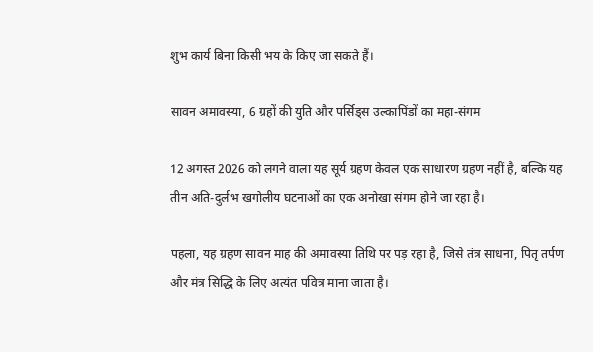शुभ कार्य बिना किसी भय के किए जा सकते हैं।

सावन अमावस्या, 6 ग्रहों की युति और पर्सिड्स उल्कापिंडों का महा-संगम

12 अगस्त 2026 को लगने वाला यह सूर्य ग्रहण केवल एक साधारण ग्रहण नहीं है, बल्कि यह तीन अति-दुर्लभ खगोलीय घटनाओं का एक अनोखा संगम होने जा रहा है।

पहला, यह ग्रहण सावन माह की अमावस्या तिथि पर पड़ रहा है, जिसे तंत्र साधना, पितृ तर्पण और मंत्र सिद्धि के लिए अत्यंत पवित्र माना जाता है।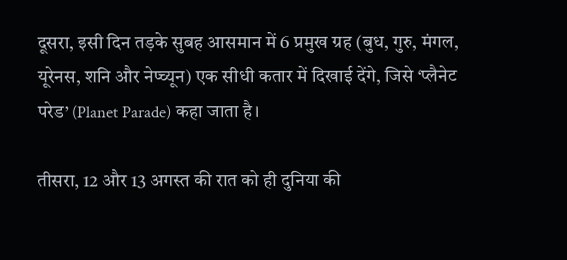दूसरा, इसी दिन तड़के सुबह आसमान में 6 प्रमुख ग्रह (बुध, गुरु, मंगल, यूरेनस, शनि और नेप्च्यून) एक सीधी कतार में दिखाई देंगे, जिसे ‘प्लैनेट परेड’ (Planet Parade) कहा जाता है।

तीसरा, 12 और 13 अगस्त की रात को ही दुनिया की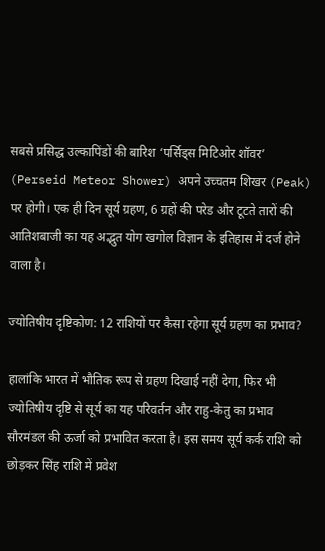सबसे प्रसिद्ध उल्कापिंडों की बारिश ‘पर्सिड्स मिटिओर शॉवर’ (Perseid Meteor Shower) अपने उच्चतम शिखर (Peak) पर होगी। एक ही दिन सूर्य ग्रहण, 6 ग्रहों की परेड और टूटते तारों की आतिशबाजी का यह अद्भुत योग खगोल विज्ञान के इतिहास में दर्ज होने वाला है।

ज्योतिषीय दृष्टिकोण: 12 राशियों पर कैसा रहेगा सूर्य ग्रहण का प्रभाव?

हालांकि भारत में भौतिक रूप से ग्रहण दिखाई नहीं देगा, फिर भी ज्योतिषीय दृष्टि से सूर्य का यह परिवर्तन और राहु-केतु का प्रभाव सौरमंडल की ऊर्जा को प्रभावित करता है। इस समय सूर्य कर्क राशि को छोड़कर सिंह राशि में प्रवेश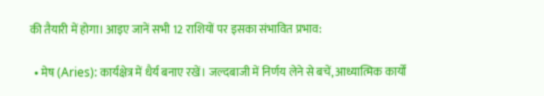की तैयारी में होगा। आइए जानें सभी 12 राशियों पर इसका संभावित प्रभाव:

  • मेष (Aries): कार्यक्षेत्र में धैर्य बनाए रखें। जल्दबाजी में निर्णय लेने से बचें, आध्यात्मिक कार्यों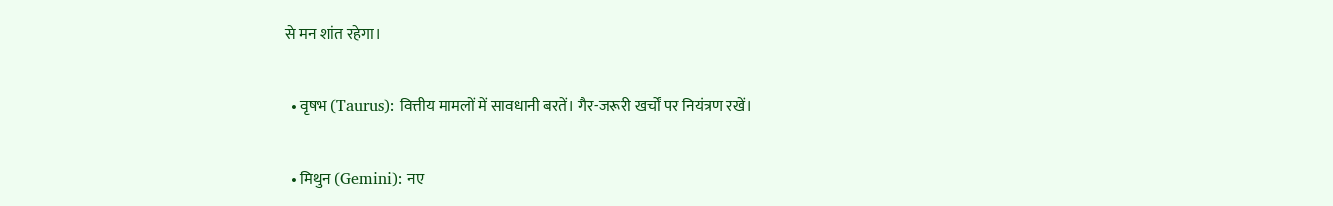से मन शांत रहेगा।

  • वृषभ (Taurus): वित्तीय मामलों में सावधानी बरतें। गैर-जरूरी खर्चों पर नियंत्रण रखें।

  • मिथुन (Gemini): नए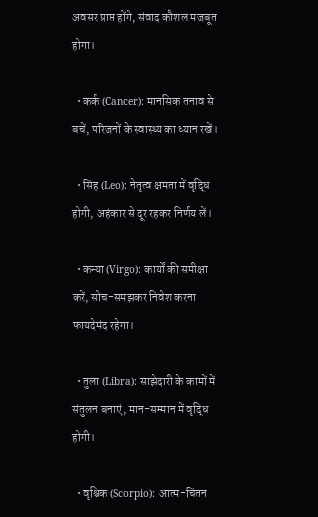अवसर प्राप्त होंगे, संवाद कौशल मजबूत होगा।

  • कर्क (Cancer): मानसिक तनाव से बचें, परिजनों के स्वास्थ्य का ध्यान रखें।

  • सिंह (Leo): नेतृत्व क्षमता में वृद्धि होगी, अहंकार से दूर रहकर निर्णय लें।

  • कन्या (Virgo): कार्यों की समीक्षा करें, सोच-समझकर निवेश करना फायदेमंद रहेगा।

  • तुला (Libra): साझेदारी के कामों में संतुलन बनाएं, मान-सम्मान में वृद्धि होगी।

  • वृश्चिक (Scorpio): आत्म-चिंतन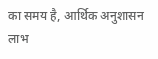का समय है, आर्थिक अनुशासन लाभ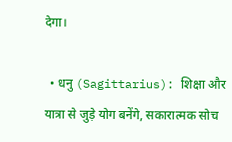देगा।

  • धनु (Sagittarius): शिक्षा और यात्रा से जुड़े योग बनेंगे, सकारात्मक सोच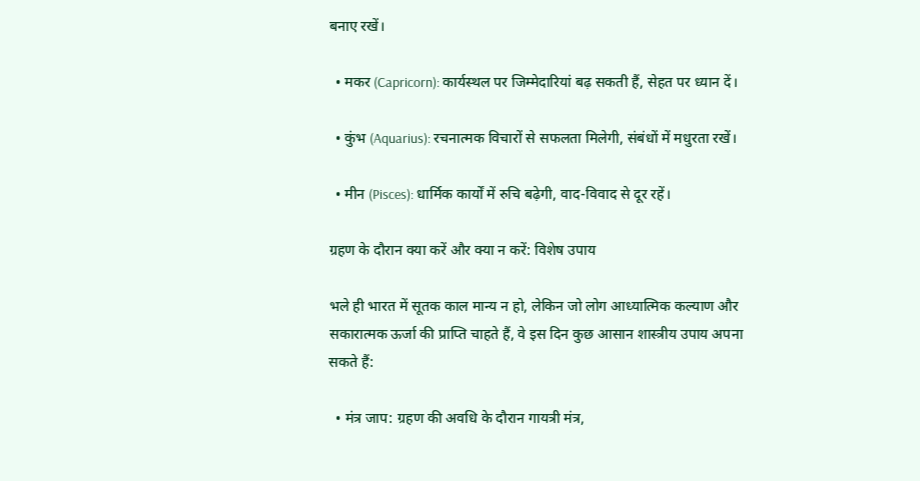बनाए रखें।

  • मकर (Capricorn): कार्यस्थल पर जिम्मेदारियां बढ़ सकती हैं, सेहत पर ध्यान दें।

  • कुंभ (Aquarius): रचनात्मक विचारों से सफलता मिलेगी, संबंधों में मधुरता रखें।

  • मीन (Pisces): धार्मिक कार्यों में रुचि बढ़ेगी, वाद-विवाद से दूर रहें।

ग्रहण के दौरान क्या करें और क्या न करें: विशेष उपाय

भले ही भारत में सूतक काल मान्य न हो, लेकिन जो लोग आध्यात्मिक कल्याण और सकारात्मक ऊर्जा की प्राप्ति चाहते हैं, वे इस दिन कुछ आसान शास्त्रीय उपाय अपना सकते हैं:

  • मंत्र जाप: ग्रहण की अवधि के दौरान गायत्री मंत्र,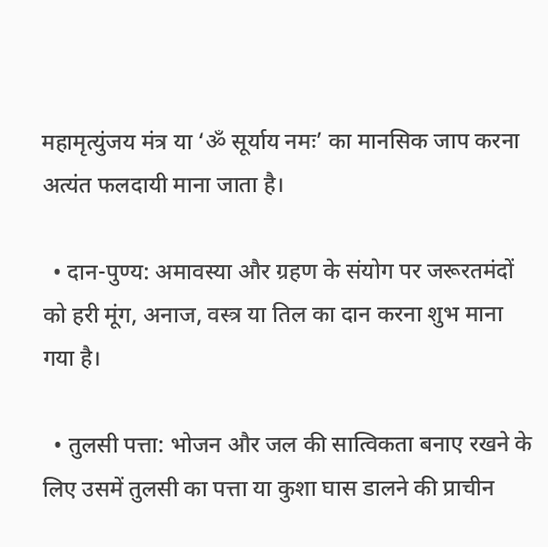महामृत्युंजय मंत्र या ‘ॐ सूर्याय नमः’ का मानसिक जाप करना अत्यंत फलदायी माना जाता है।

  • दान-पुण्य: अमावस्या और ग्रहण के संयोग पर जरूरतमंदों को हरी मूंग, अनाज, वस्त्र या तिल का दान करना शुभ माना गया है।

  • तुलसी पत्ता: भोजन और जल की सात्विकता बनाए रखने के लिए उसमें तुलसी का पत्ता या कुशा घास डालने की प्राचीन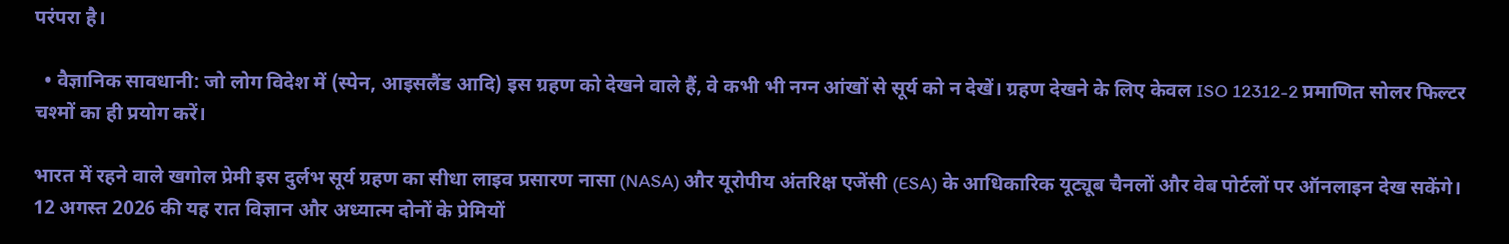परंपरा है।

  • वैज्ञानिक सावधानी: जो लोग विदेश में (स्पेन, आइसलैंड आदि) इस ग्रहण को देखने वाले हैं, वे कभी भी नग्न आंखों से सूर्य को न देखें। ग्रहण देखने के लिए केवल ISO 12312-2 प्रमाणित सोलर फिल्टर चश्मों का ही प्रयोग करें।

भारत में रहने वाले खगोल प्रेमी इस दुर्लभ सूर्य ग्रहण का सीधा लाइव प्रसारण नासा (NASA) और यूरोपीय अंतरिक्ष एजेंसी (ESA) के आधिकारिक यूट्यूब चैनलों और वेब पोर्टलों पर ऑनलाइन देख सकेंगे। 12 अगस्त 2026 की यह रात विज्ञान और अध्यात्म दोनों के प्रेमियों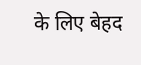के लिए बेहद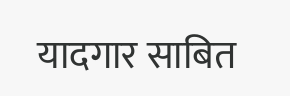यादगार साबित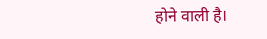होने वाली है।